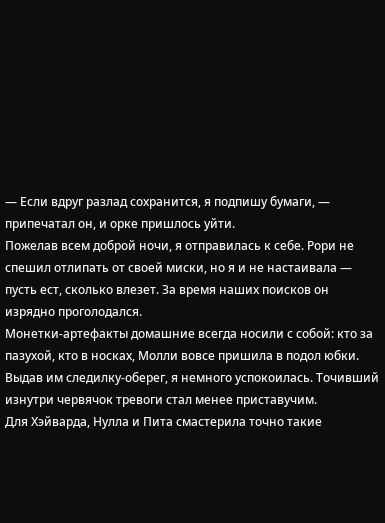— Если вдруг разлад сохранится, я подпишу бумаги, — припечатал он, и орке пришлось уйти.
Пожелав всем доброй ночи, я отправилась к себе. Рори не спешил отлипать от своей миски, но я и не настаивала — пусть ест, сколько влезет. За время наших поисков он изрядно проголодался.
Монетки-артефакты домашние всегда носили с собой: кто за пазухой, кто в носках, Молли вовсе пришила в подол юбки. Выдав им следилку-оберег, я немного успокоилась. Точивший изнутри червячок тревоги стал менее приставучим.
Для Хэйварда, Нулла и Пита смастерила точно такие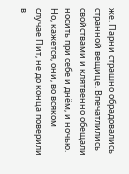же. Парни страшно обрадовались странной вещице. Впечатлились свойствами и клятвенно обещали носить при себе и днём, и ночью. Но, кажется, они, во всяком случае Пит, не до конца поверили в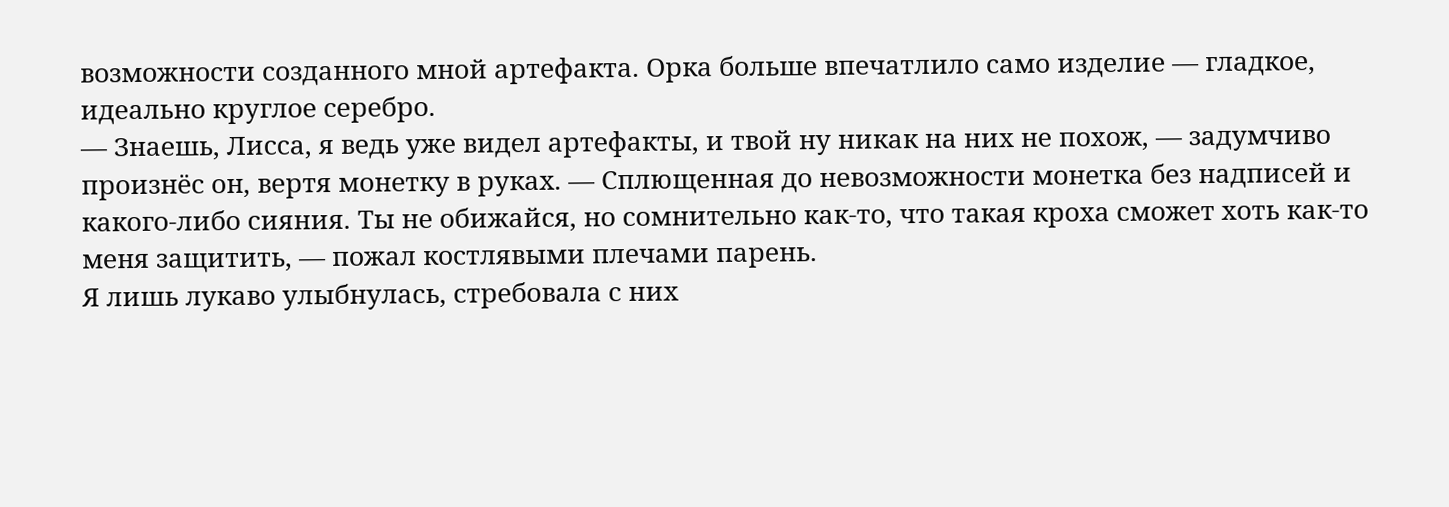возможности созданного мной артефакта. Орка больше впечатлило само изделие — гладкое, идеально круглое серебро.
— Знаешь, Лисса, я ведь уже видел артефакты, и твой ну никак на них не похож, — задумчиво произнёс он, вертя монетку в руках. — Сплющенная до невозможности монетка без надписей и какого-либо сияния. Ты не обижайся, но сомнительно как-то, что такая кроха сможет хоть как-то меня защитить, — пожал костлявыми плечами парень.
Я лишь лукаво улыбнулась, стребовала с них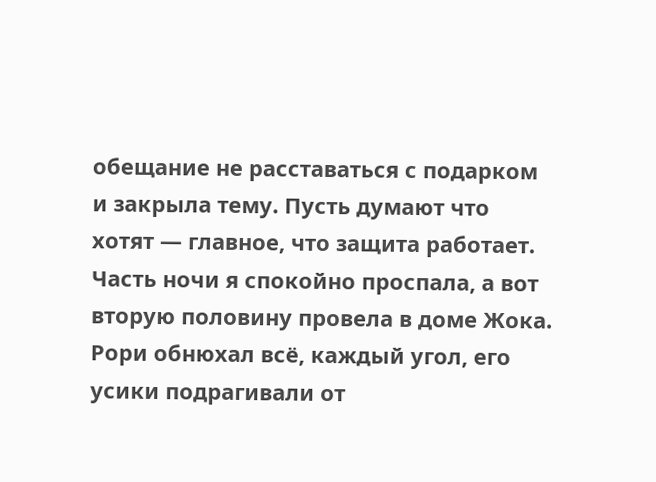обещание не расставаться с подарком и закрыла тему. Пусть думают что хотят — главное, что защита работает.
Часть ночи я спокойно проспала, а вот вторую половину провела в доме Жока. Рори обнюхал всё, каждый угол, его усики подрагивали от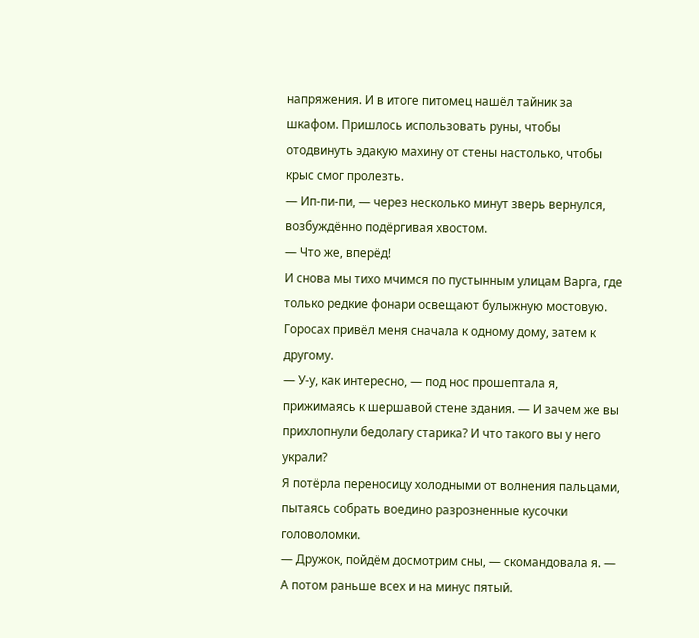напряжения. И в итоге питомец нашёл тайник за шкафом. Пришлось использовать руны, чтобы отодвинуть эдакую махину от стены настолько, чтобы крыс смог пролезть.
— Ип-пи-пи, — через несколько минут зверь вернулся, возбуждённо подёргивая хвостом.
— Что же, вперёд!
И снова мы тихо мчимся по пустынным улицам Варга, где только редкие фонари освещают булыжную мостовую.
Горосах привёл меня сначала к одному дому, затем к другому.
— У-у, как интересно, — под нос прошептала я, прижимаясь к шершавой стене здания. — И зачем же вы прихлопнули бедолагу старика? И что такого вы у него украли?
Я потёрла переносицу холодными от волнения пальцами, пытаясь собрать воедино разрозненные кусочки головоломки.
— Дружок, пойдём досмотрим сны, — скомандовала я. — А потом раньше всех и на минус пятый.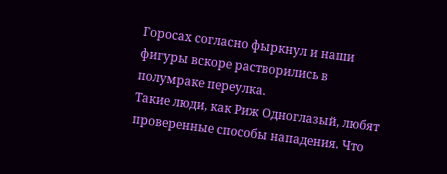Горосах согласно фыркнул и наши фигуры вскоре растворились в полумраке переулка.
Такие люди, как Риж Одноглазый, любят проверенные способы нападения. Что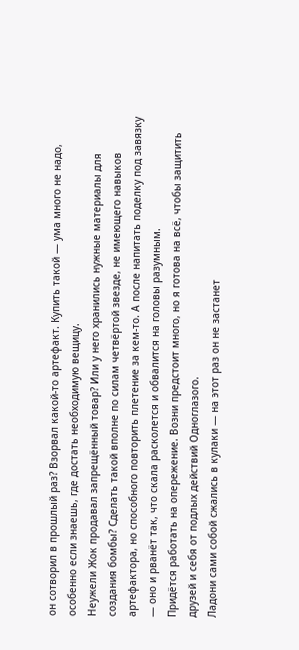он сотворил в прошлый раз? Взорвал какой-то артефакт. Купить такой — ума много не надо, особенно если знаешь, где достать необходимую вещицу.
Неужели Жок продавал запрещённый товар? Или у него хранились нужные материалы для создания бомбы? Сделать такой вполне по силам четвёртой звезде, не имеющего навыков артефактора, но способного повторить плетение за кем-то. А после напитать поделку под завязку — оно и рванёт так, что скала расколется и обвалится на головы разумным.
Придётся работать на опережение. Возни предстоит много, но я готова на всё, чтобы защитить друзей и себя от подлых действий Одноглазого.
Ладони сами собой сжались в кулаки — на этот раз он не застанет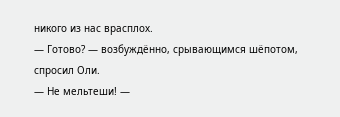никого из нас врасплох.
— Готово? — возбуждённо, срывающимся шёпотом, спросил Оли.
— Не мельтеши! —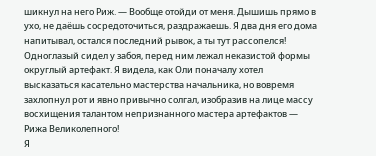шикнул на него Риж. — Вообще отойди от меня. Дышишь прямо в ухо, не даёшь сосредоточиться, раздражаешь. Я два дня его дома напитывал, остался последний рывок, а ты тут рассопелся!
Одноглазый сидел у забоя, перед ним лежал неказистой формы округлый артефакт. Я видела, как Оли поначалу хотел высказаться касательно мастерства начальника, но вовремя захлопнул рот и явно привычно солгал, изобразив на лице массу восхищения талантом непризнанного мастера артефактов — Рижа Великолепного!
Я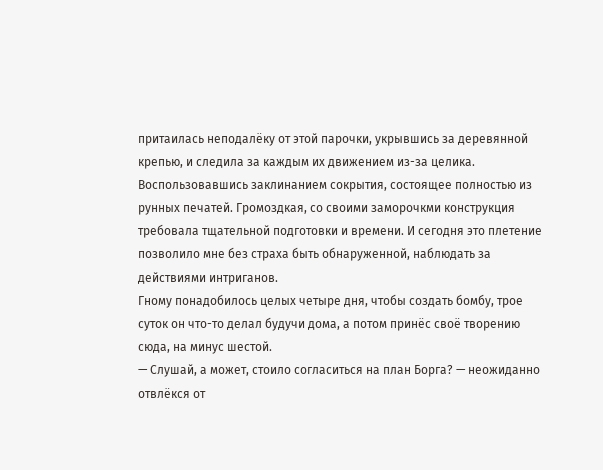притаилась неподалёку от этой парочки, укрывшись за деревянной крепью, и следила за каждым их движением из-за целика. Воспользовавшись заклинанием сокрытия, состоящее полностью из рунных печатей. Громоздкая, со своими заморочкми конструкция требовала тщательной подготовки и времени. И сегодня это плетение позволило мне без страха быть обнаруженной, наблюдать за действиями интриганов.
Гному понадобилось целых четыре дня, чтобы создать бомбу, трое суток он что-то делал будучи дома, а потом принёс своё творению сюда, на минус шестой.
— Слушай, а может, стоило согласиться на план Борга? — неожиданно отвлёкся от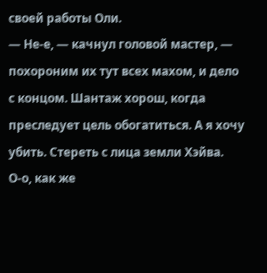своей работы Оли.
— Не-е, — качнул головой мастер, — похороним их тут всех махом, и дело с концом. Шантаж хорош, когда преследует цель обогатиться. А я хочу убить. Стереть с лица земли Хэйва.
О-о, как же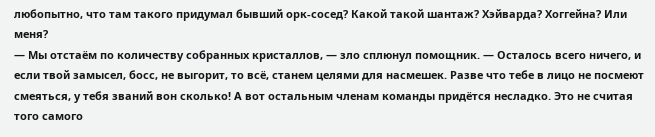любопытно, что там такого придумал бывший орк-сосед? Какой такой шантаж? Хэйварда? Хоггейна? Или меня?
— Мы отстаём по количеству собранных кристаллов, — зло сплюнул помощник. — Осталось всего ничего, и если твой замысел, босс, не выгорит, то всё, станем целями для насмешек. Разве что тебе в лицо не посмеют смеяться, у тебя званий вон сколько! А вот остальным членам команды придётся несладко. Это не считая того самого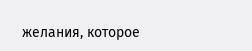желания, которое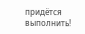придётся выполнить!